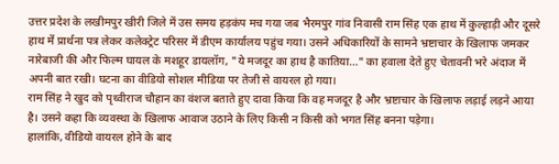उत्तर प्रदेश के लखीमपुर खीरी जिले में उस समय हड़कंप मच गया जब भैरमपुर गांव निवासी राम सिंह एक हाथ में कुल्हाड़ी और दूसरे हाथ में प्रार्थना पत्र लेकर कलेक्ट्रेट परिसर में डीएम कार्यालय पहुंच गया। उसने अधिकारियों के सामने भ्रष्टाचार के खिलाफ जमकर नारेबाजी की और फिल्म घायल के मशहूर डायलॉग, "ये मजदूर का हाथ है कातिया..." का हवाला देते हुए चेतावनी भरे अंदाज में अपनी बात रखी। घटना का वीडियो सोशल मीडिया पर तेजी से वायरल हो गया।
राम सिंह ने खुद को पृथ्वीराज चौहान का वंशज बताते हुए दावा किया कि वह मजदूर है और भ्रष्टाचार के खिलाफ लड़ाई लड़ने आया है। उसने कहा कि व्यवस्था के खिलाफ आवाज उठाने के लिए किसी न किसी को भगत सिंह बनना पड़ेगा।
हालांकि, वीडियो वायरल होने के बाद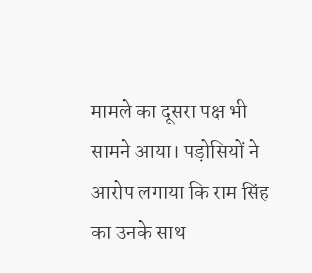मामले का दूसरा पक्ष भी सामने आया। पड़ोसियों ने आरोप लगाया कि राम सिंह का उनके साथ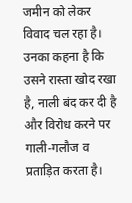जमीन को लेकर विवाद चल रहा है। उनका कहना है कि उसने रास्ता खोद रखा है, नाली बंद कर दी है और विरोध करने पर गाली-गलौज व प्रताड़ित करता है।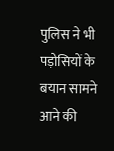पुलिस ने भी पड़ोसियों के बयान सामने आने की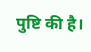पुष्टि की है।